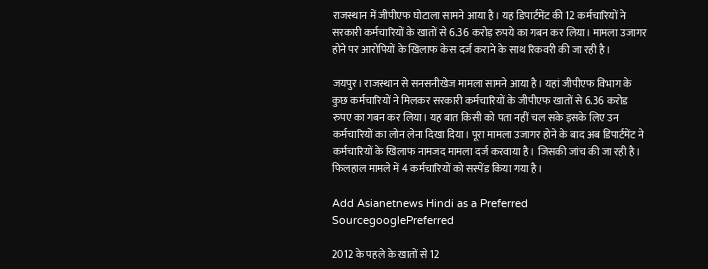राजस्थान में जीपीएफ घोटाला सामने आया है। यह डिपार्टमेंट की 12 कर्मचारियों ने सरकारी कर्मचारियों के खातों से 6.36 करोड़ रुपये का गबन कर लिया। मामला उजागर होने पर आरोपियों के खिलाफ केस दर्ज कराने के साथ रिकवरी की जा रही है।

जयपुर। राजस्थान से सनसनीखेज मामला सामने आया है। यहां जीपीएफ विभाग के कुछ कर्मचारियों ने मिलकर सरकारी कर्मचारियों के जीपीएफ खातों से 6.36 करोड रुपए का गबन कर लिया। यह बात किसी को पता नहीं चल सके इसके लिए उन कर्मचारियों का लोन लेना दिखा दिया। पूरा मामला उजागर होने के बाद अब डिपार्टमेंट ने कर्मचारियों के खिलाफ नामजद मामला दर्ज करवाया है। जिसकी जांच की जा रही है। फिलहाल मामले में 4 कर्मचारियों को सस्पेंड किया गया है।

Add Asianetnews Hindi as a Preferred SourcegooglePreferred

2012 के पहले के खातों से 12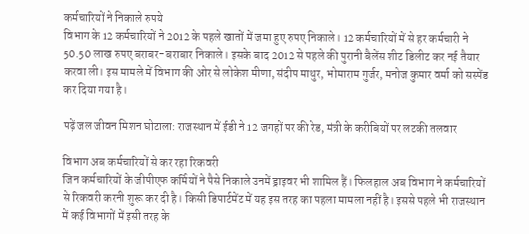कर्मचारियों ने निकाले रुपये
विभाग के 12 कर्मचारियों ने 2012 के पहले खातों में जमा हुए रुपए निकाले। 12 कर्मचारियों में से हर कर्मचारी ने 50.50 लाख रुपए बराबर-बराबार निकाले। इसके बाद 2012 से पहले की पुरानी बैलेंस शीट डिलीट कर नई तैयार करवा ली। इस मामले में विभाग की ओर से लोकेश मीणा, संदीप माथुर, भोमाराम गुर्जर, मनोज कुमार वर्मा को सस्पेंड कर दिया गया है।

पढ़ें जल जीवन मिशन घोटाला: राजस्थान में ईडी ने 12 जगहों पर की रेड, मंत्री के करीबियों पर लटकी तलवार

विभाग अब कर्मचारियों से कर रहा रिकवरी
जिन कर्मचारियों के जीपीएफ कर्मियों ने पैसे निकाले उनमें ड्राइवर भी शामिल हैं। फिलहाल अब विभाग ने कर्मचारियों से रिकवरी करनी शुरू कर दी है। किसी डिपार्टमेंट में यह इस तरह का पहला मामला नहीं है। इससे पहले भी राजस्थान में कई विभागों में इसी तरह के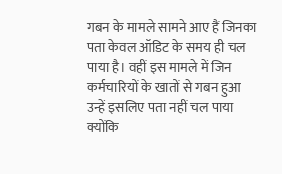गबन के मामले सामने आए हैं जिनका पता केवल ऑडिट के समय ही चल पाया है। वहीं इस मामले में जिन कर्मचारियों के खातों से गबन हुआ उन्हें इसलिए पता नहीं चल पाया क्योंकि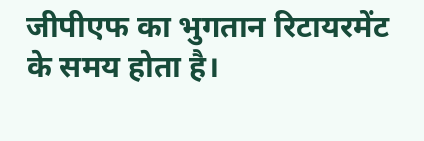जीपीएफ का भुगतान रिटायरमेंट के समय होता है।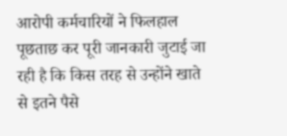आरोपी कर्मचारियों ने फिलहाल पूछताछ कर पूरी जानकारी जुटाई जा रही है कि किस तरह से उन्होंने खाते से इतने पैसे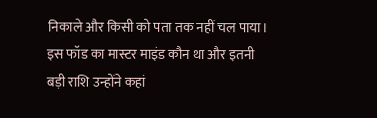निकाले और किसी को पता तक नहीं चल पाया। इस फॉड का मास्टर माइंड कौन था और इतनी बड़ी राशि उन्होंने कहां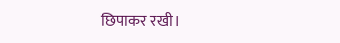छिपाकर रखी।